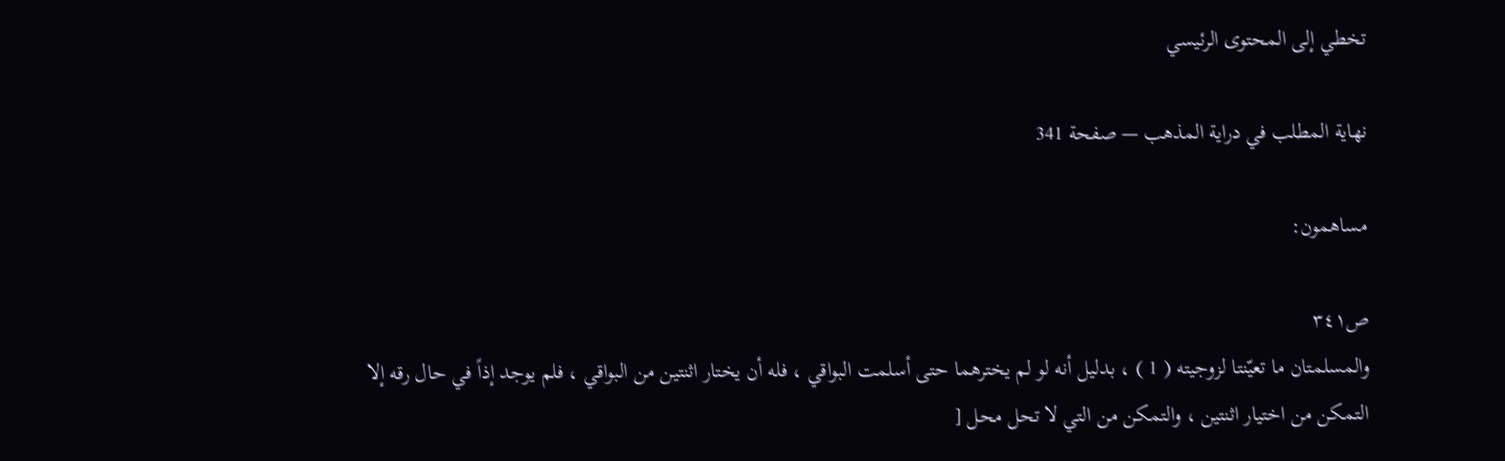تخطي إلى المحتوى الرئيسي

نهاية المطلب في دراية المذهب — صفحة 341

مساهمون:

ص٣٤١
والمسلمتان ما تعيّنتا لزوجيته ( 1 ) ، بدليل أنه لو لم يخترهما حتى أسلمت البواقي ، فله أن يختار اثنتين من البواقي ، فلم يوجد إذاً في حال رقه إلا التمكن من اختيار اثنتين ، والتمكن من التي لا تحل محل [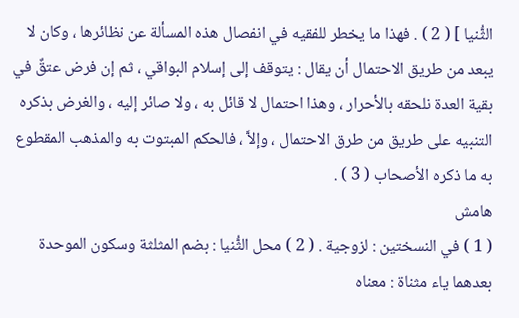الثُّنيا ] ( 2 ) . فهذا ما يخطر للفقيه في انفصال هذه المسألة عن نظائرها ، وكان لا يبعد من طريق الاحتمال أن يقال : يتوقف إلى إسلام البواقي ، ثم إن فرض عتقٌ في بقية العدة نلحقه بالأحرار ، وهذا احتمال لا قائل به ، ولا صائر إليه ، والغرض بذكره التنبيه على طريق من طرق الاحتمال ، وإلاَّ ، فالحكم المبتوت به والمذهب المقطوع به ما ذكره الأصحاب ( 3 ) .
هامش
( 1 ) في النسختين : لزوجية . ( 2 ) محل الثُّنيا : بضم المثلثة وسكون الموحدة بعدهما ياء مثناة : معناه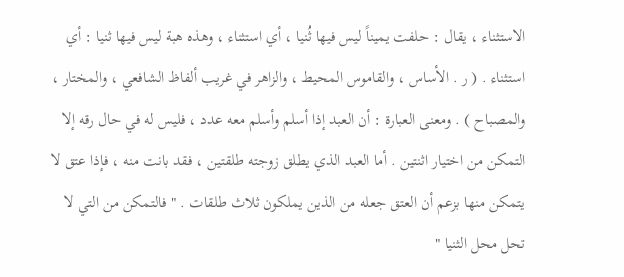الاستثناء ، يقال : حلفت يميناً ليس فيها ثُنيا ، أي استثناء ، وهذه هبة ليس فيها ثنيا : أي استثناء . ( ر . الأساس ، والقاموس المحيط ، والزاهر في غريب ألفاظ الشافعي ، والمختار ، والمصباح ) . ومعنى العبارة : أن العبد إذا أسلم وأسلم معه عدد ، فليس له في حال رقه إلا التمكن من اختيار اثنتين . أما العبد الذي يطلق زوجته طلقتين ، فقد بانت منه ، فإذا عتق لا يتمكن منها بزعم أن العتق جعله من الذين يملكون ثلاث طلقات . " فالتمكن من التي لا تحل محل الثنيا "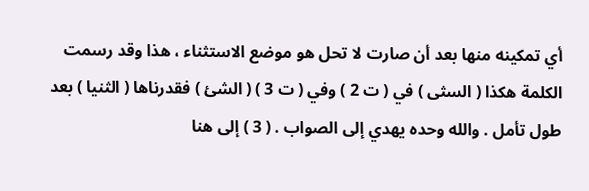أي تمكينه منها بعد أن صارت لا تحل هو موضع الاستثناء ، هذا وقد رسمت الكلمة هكذا ( السثى ) في ( ت 2 ) وفي ( ت 3 ) ( الشئ ) فقدرناها ( الثنيا ) بعد طول تأمل . والله وحده يهدي إلى الصواب . ( 3 ) إلى هنا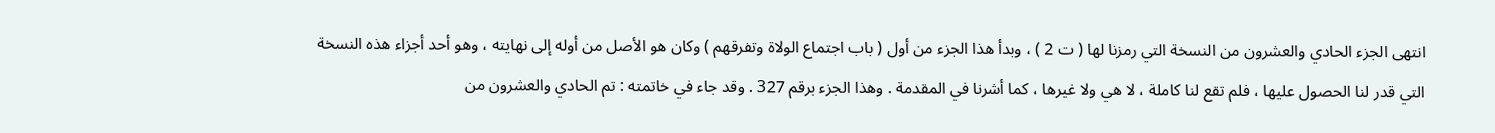انتهى الجزء الحادي والعشرون من النسخة التي رمزنا لها ( ت 2 ) ، وبدأ هذا الجزء من أول ( باب اجتماع الولاة وتفرقهم ) وكان هو الأصل من أوله إلى نهايته ، وهو أحد أجزاء هذه النسخة التي قدر لنا الحصول عليها ، فلم تقع لنا كاملة ، لا هي ولا غيرها ، كما أشرنا في المقدمة . وهذا الجزء برقم 327 . وقد جاء في خاتمته : تم الحادي والعشرون من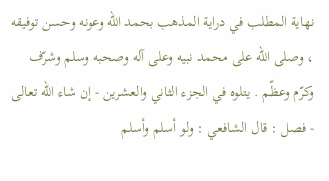نهاية المطلب في دراية المذهب بحمد الله وعونه وحسن توفيقه ، وصلى الله على محمد نبيه وعلى آله وصحبه وسلم وشرّف وكرّم وعظّم . يتلوه في الجزء الثاني والعشرين - إن شاء الله تعالى - فصل : قال الشافعي : ولو أسلم وأسلم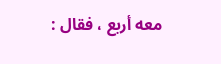معه أربع ، فقال :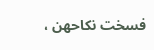فسخت نكاحهن ،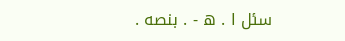سئل ا . ه - . بنصه .